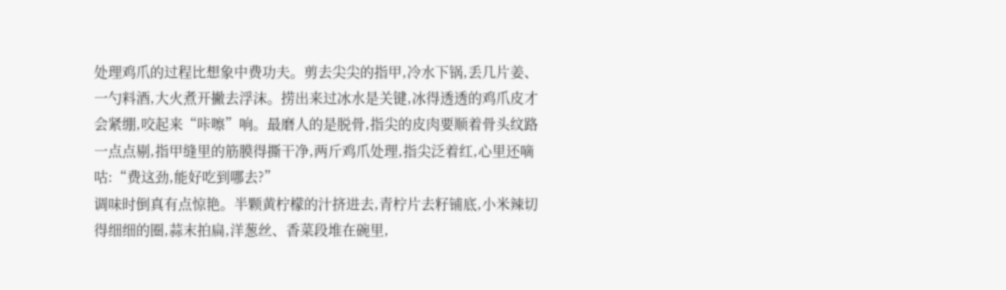处理鸡爪的过程比想象中费功夫。剪去尖尖的指甲,冷水下锅,丢几片姜、一勺料酒,大火煮开撇去浮沫。捞出来过冰水是关键,冰得透透的鸡爪皮才会紧绷,咬起来“咔嚓”响。最磨人的是脱骨,指尖的皮肉要顺着骨头纹路一点点剔,指甲缝里的筋膜得撕干净,两斤鸡爪处理,指尖泛着红,心里还嘀咕:“费这劲,能好吃到哪去?”
调味时倒真有点惊艳。半颗黄柠檬的汁挤进去,青柠片去籽铺底,小米辣切得细细的圈,蒜末拍扁,洋葱丝、香菜段堆在碗里,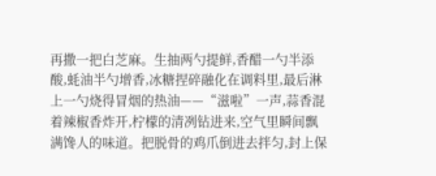再撒一把白芝麻。生抽两勺提鲜,香醋一勺半添酸,蚝油半勺增香,冰糖捏碎融化在调料里,最后淋上一勺烧得冒烟的热油——“滋啦”一声,蒜香混着辣椒香炸开,柠檬的清冽钻进来,空气里瞬间飘满馋人的味道。把脱骨的鸡爪倒进去拌匀,封上保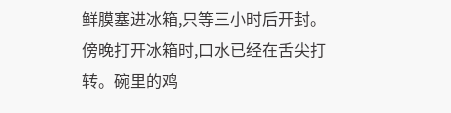鲜膜塞进冰箱,只等三小时后开封。
傍晚打开冰箱时,口水已经在舌尖打转。碗里的鸡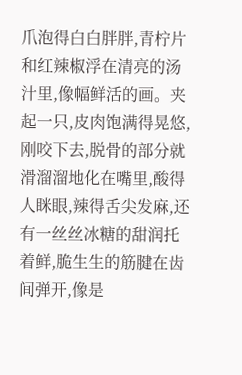爪泡得白白胖胖,青柠片和红辣椒浮在清亮的汤汁里,像幅鲜活的画。夹起一只,皮肉饱满得晃悠,刚咬下去,脱骨的部分就滑溜溜地化在嘴里,酸得人眯眼,辣得舌尖发麻,还有一丝丝冰糖的甜润托着鲜,脆生生的筋腱在齿间弹开,像是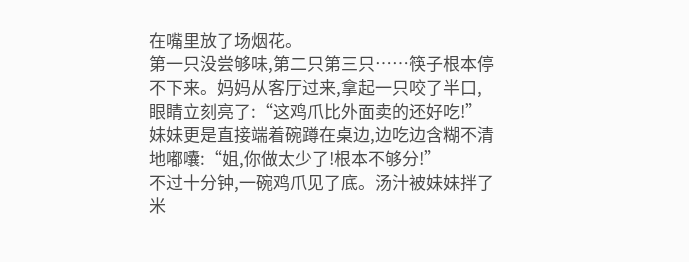在嘴里放了场烟花。
第一只没尝够味,第二只第三只……筷子根本停不下来。妈妈从客厅过来,拿起一只咬了半口,眼睛立刻亮了:“这鸡爪比外面卖的还好吃!”妹妹更是直接端着碗蹲在桌边,边吃边含糊不清地嘟囔:“姐,你做太少了!根本不够分!”
不过十分钟,一碗鸡爪见了底。汤汁被妹妹拌了米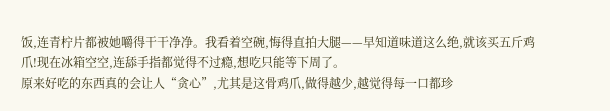饭,连青柠片都被她嚼得干干净净。我看着空碗,悔得直拍大腿——早知道味道这么绝,就该买五斤鸡爪!现在冰箱空空,连舔手指都觉得不过瘾,想吃只能等下周了。
原来好吃的东西真的会让人“贪心”,尤其是这骨鸡爪,做得越少,越觉得每一口都珍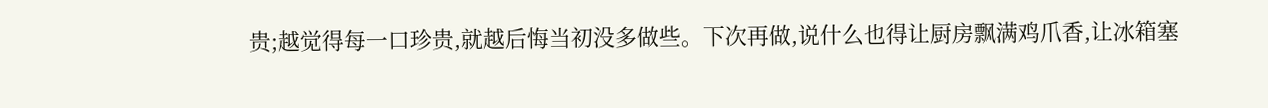贵;越觉得每一口珍贵,就越后悔当初没多做些。下次再做,说什么也得让厨房飘满鸡爪香,让冰箱塞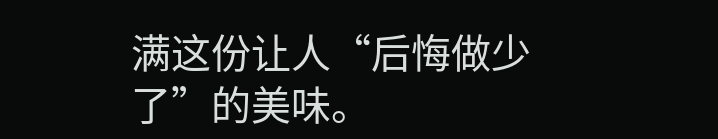满这份让人“后悔做少了”的美味。